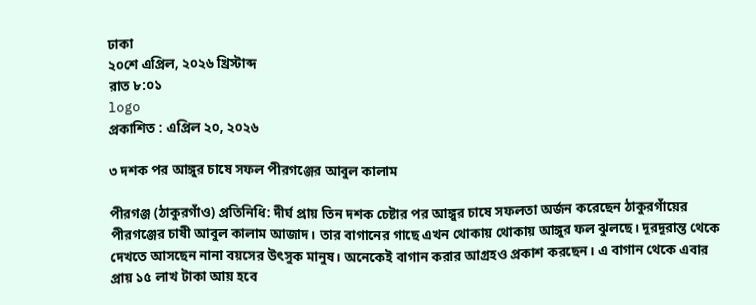ঢাকা
২০শে এপ্রিল, ২০২৬ খ্রিস্টাব্দ
রাত ৮:০১
logo
প্রকাশিত : এপ্রিল ২০, ২০২৬

৩ দশক পর আঙ্গুর চাষে সফল পীরগঞ্জের আবুল কালাম

পীরগঞ্জ (ঠাকুরগাঁও) প্রতিনিধি: দীর্ঘ প্রায় তিন দশক চেষ্টার পর আঙ্গুর চাষে সফলতা অর্জন করেছেন ঠাকুরগাঁয়ের পীরগঞ্জের চাষী আবুল কালাম আজাদ। তার বাগানের গাছে এখন থোকায় থোকায় আঙ্গুর ফল ঝুলছে। দূরদূরান্ত থেকে দেখতে আসছেন নানা বয়সের উৎসুক মানুষ। অনেকেই বাগান করার আগ্রহও প্রকাশ করছেন। এ বাগান থেকে এবার প্রায় ১৫ লাখ টাকা আয় হবে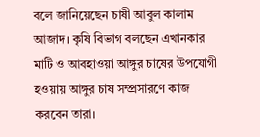বলে জানিয়েছেন চাষী আবুল কালাম আজাদ। কৃষি বিভাগ বলছেন এখানকার মাটি ও আবহাওয়া আঙ্গুর চাষের উপযোগী হওয়ায় আঙ্গুর চাষ সম্প্রসারণে কাজ করবেন তারা।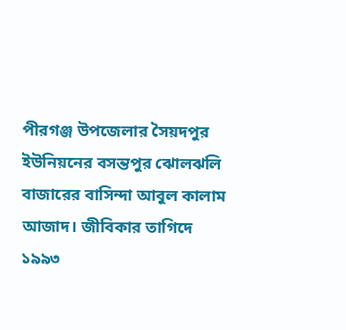পীরগঞ্জ উপজেলার সৈয়দপুর ইউনিয়নের বসন্তপুর ঝোলঝলি বাজারের বাসিন্দা আবুল কালাম আজাদ। জীবিকার তাগিদে ১৯৯৩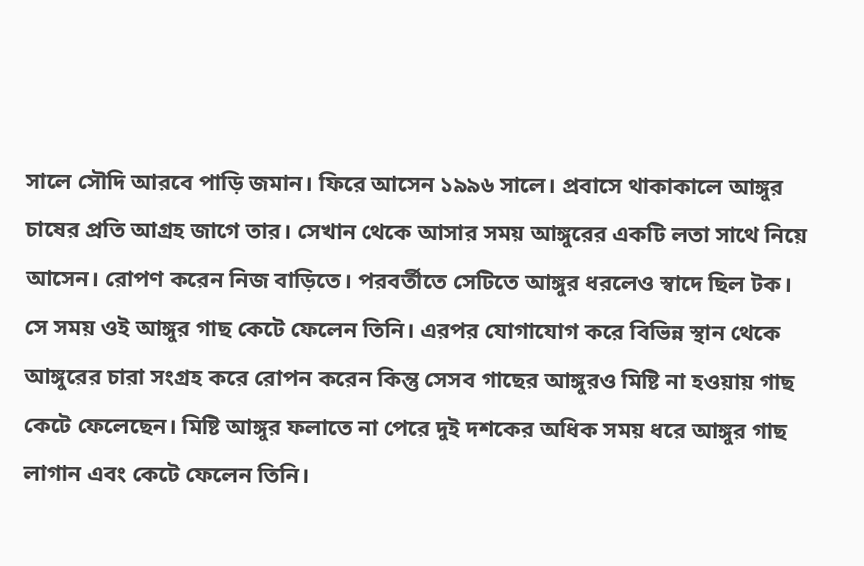সালে সৌদি আরবে পাড়ি জমান। ফিরে আসেন ১৯৯৬ সালে। প্রবাসে থাকাকালে আঙ্গুর চাষের প্রতি আগ্রহ জাগে তার। সেখান থেকে আসার সময় আঙ্গুরের একটি লতা সাথে নিয়ে আসেন। রোপণ করেন নিজ বাড়িতে। পরবর্তীতে সেটিতে আঙ্গুর ধরলেও স্বাদে ছিল টক। সে সময় ওই আঙ্গুর গাছ কেটে ফেলেন তিনি। এরপর যোগাযোগ করে বিভিন্ন স্থান থেকে আঙ্গুরের চারা সংগ্রহ করে রোপন করেন কিন্তু সেসব গাছের আঙ্গুরও মিষ্টি না হওয়ায় গাছ কেটে ফেলেছেন। মিষ্টি আঙ্গুর ফলাতে না পেরে দুই দশকের অধিক সময় ধরে আঙ্গুর গাছ লাগান এবং কেটে ফেলেন তিনি।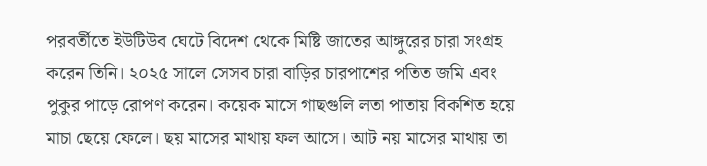পরবর্তীতে ইউটিউব ঘেটে বিদেশ থেকে মিষ্টি জাতের আঙ্গুরের চারা সংগ্রহ করেন তিনি। ২০২৫ সালে সেসব চারা বাড়ির চারপাশের পতিত জমি এবং পুকুর পাড়ে রোপণ করেন। কয়েক মাসে গাছগুলি লতা পাতায় বিকশিত হয়ে মাচা ছেয়ে ফেলে। ছয় মাসের মাথায় ফল আসে। আট নয় মাসের মাথায় তা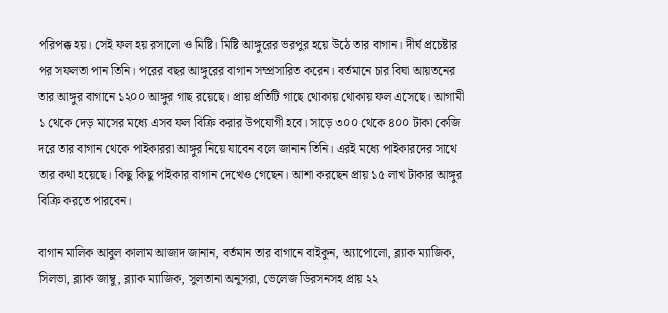পরিপক্ক হয়। সেই ফল হয় রসালো ও মিষ্টি। মিষ্টি আঙ্গুরের ভরপুর হয়ে উঠে তার বাগান। দীর্ঘ প্রচেষ্টার পর সফলতা পান তিনি। পরের বছর আঙ্গুরের বাগান সম্প্রসারিত করেন। বর্তমানে চার বিঘা আয়তনের তার আঙ্গুর বাগানে ১২০০ আঙ্গুর গাছ রয়েছে। প্রায় প্রতিটি গাছে থোকায় থোকায় ফল এসেছে। আগামী ১ থেকে দেড় মাসের মধ্যে এসব ফল বিক্রি করার উপযোগী হবে। সাড়ে ৩০০ থেকে ৪০০ টাকা কেজি দরে তার বাগান থেকে পাইকাররা আঙ্গুর নিয়ে যাবেন বলে জানান তিনি। এরই মধ্যে পাইকারদের সাথে তার কথা হয়েছে। কিছু কিছু পাইকার বাগান দেখেও গেছেন। আশা করছেন প্রায় ১৫ লাখ টাকার আঙ্গুর বিক্রি করতে পারবেন।

বাগান মালিক আবুল কালাম আজাদ জানান, বর্তমান তার বাগানে বাইকুন, অ্যাপোলো, ব্ল্যাক ম্যাজিক, সিলভা, ব্ল্যাক জাম্বু, ব্ল্যাক ম্যাজিক, সুলতানা অনুসরা, ভেলেজ ডিরসনসহ প্রায় ২২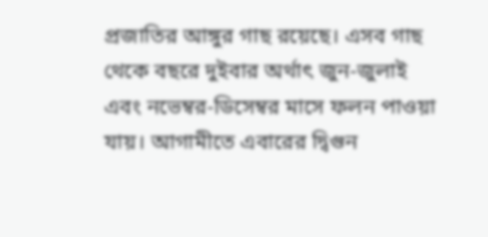প্রজাতির আঙ্গুর গাছ রয়েছে। এসব গাছ থেকে বছরে দুইবার অর্থাৎ জুন-জুলাই এবং নভেম্বর-ডিসেম্বর মাসে ফলন পাওয়া যায়। আগামীতে এবারের দ্বিগুন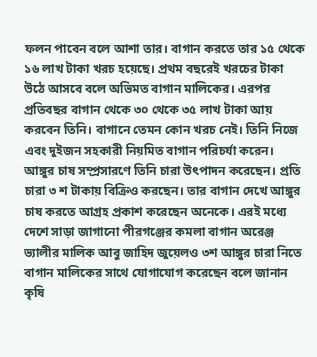ফলন পাবেন বলে আশা তার। বাগান করতে তার ১৫ থেকে ১৬ লাখ টাকা খরচ হয়েছে। প্রথম বছরেই খরচের টাকা উঠে আসবে বলে অভিমত বাগান মালিকের। এরপর প্রতিবছর বাগান থেকে ৩০ থেকে ৩৫ লাখ টাকা আয় করবেন তিনি। বাগানে তেমন কোন খরচ নেই। তিনি নিজে এবং দুইজন সহকারী নিয়মিত বাগান পরিচর্যা করেন। আঙ্গুর চাষ সম্প্রসারণে তিনি চারা উৎপাদন করেছেন। প্রতি চারা ৩ শ টাকায় বিক্রিও করছেন। তার বাগান দেখে আঙ্গুর চাষ করতে আগ্রহ প্রকাশ করেছেন অনেকে। এরই মধ্যে দেশে সাড়া জাগানো পীরগঞ্জের কমলা বাগান অরেঞ্জ ভ্যালীর মালিক আবু জাহিদ জুয়েলও ৩শ আঙ্গুর চারা নিতে বাগান মালিকের সাথে যোগাযোগ করেছেন বলে জানান কৃষি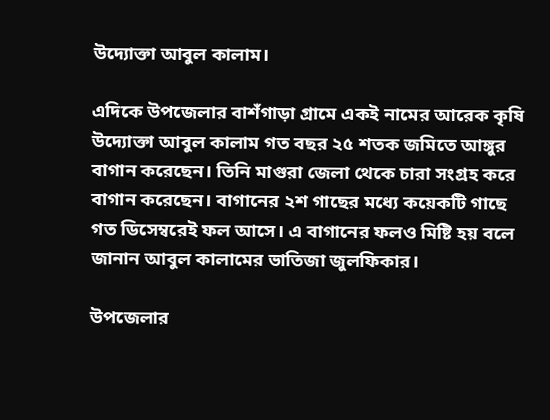উদ্যোক্তা আবুল কালাম।

এদিকে উপজেলার বাশঁগাড়া গ্রামে একই নামের আরেক কৃষি উদ্যোক্তা আবুল কালাম গত বছর ২৫ শতক জমিতে আঙ্গুর বাগান করেছেন। তিনি মাগুরা জেলা থেকে চারা সংগ্রহ করে বাগান করেছেন। বাগানের ২শ গাছের মধ্যে কয়েকটি গাছে গত ডিসেম্বরেই ফল আসে। এ বাগানের ফলও মিষ্টি হয় বলে জানান আবুল কালামের ভাতিজা জুলফিকার।

উপজেলার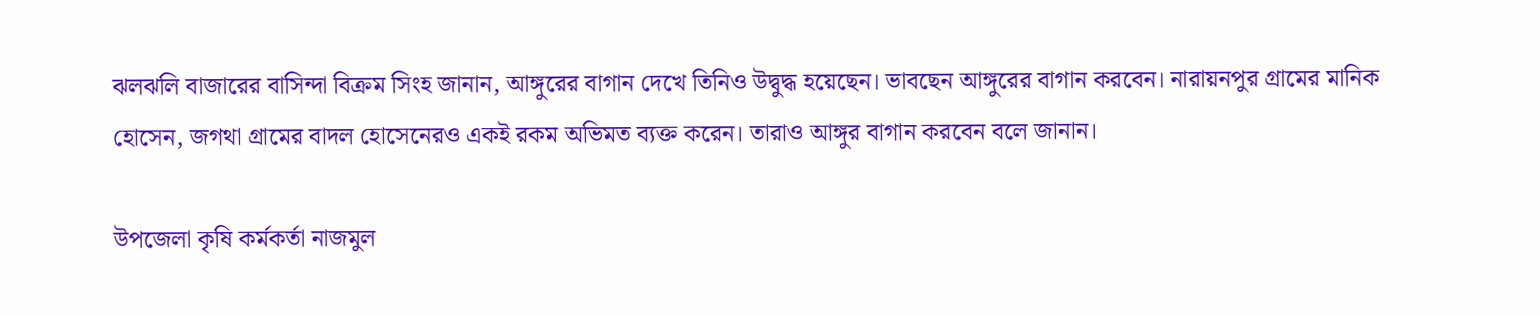ঝলঝলি বাজারের বাসিন্দা বিক্রম সিংহ জানান, আঙ্গুরের বাগান দেখে তিনিও উদ্বুদ্ধ হয়েছেন। ভাবছেন আঙ্গুরের বাগান করবেন। নারায়নপুর গ্রামের মানিক হোসেন, জগথা গ্রামের বাদল হোসেনেরও একই রকম অভিমত ব্যক্ত করেন। তারাও আঙ্গুর বাগান করবেন বলে জানান।

উপজেলা কৃষি কর্মকর্তা নাজমুল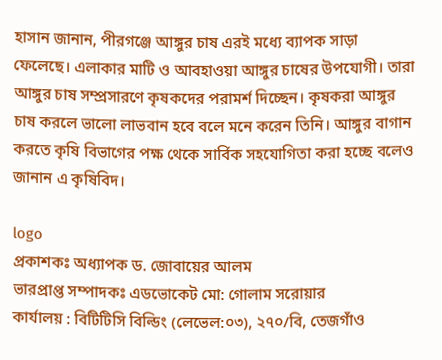হাসান জানান, পীরগঞ্জে আঙ্গুর চাষ এরই মধ্যে ব্যাপক সাড়া ফেলেছে। এলাকার মাটি ও আবহাওয়া আঙ্গুর চাষের উপযোগী। তারা আঙ্গুর চাষ সম্প্রসারণে কৃষকদের পরামর্শ দিচ্ছেন। কৃষকরা আঙ্গুর চাষ করলে ভালো লাভবান হবে বলে মনে করেন তিনি। আঙ্গুর বাগান করতে কৃষি বিভাগের পক্ষ থেকে সার্বিক সহযোগিতা করা হচ্ছে বলেও জানান এ কৃষিবিদ।

logo
প্রকাশকঃ অধ্যাপক ড. জোবায়ের আলম
ভারপ্রাপ্ত সম্পাদকঃ এডভোকেট মো: গোলাম সরোয়ার
কার্যালয় : বিটিটিসি বিল্ডিং (লেভেল:০৩), ২৭০/বি, তেজগাঁও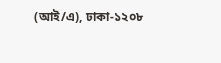(আই/এ), ঢাকা-১২০৮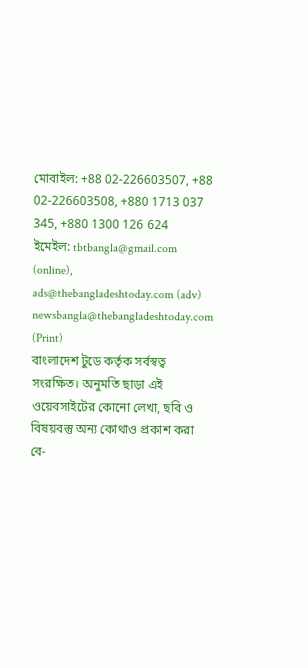মোবাইল: +88 02-226603507, +88 02-226603508, +880 1713 037 345, +880 1300 126 624
ইমেইল: tbtbangla@gmail.com (online), ads@thebangladeshtoday.com (adv) newsbangla@thebangladeshtoday.com (Print)
বাংলাদেশ টুডে কর্তৃক সর্বস্বত্ব সংরক্ষিত। অনুমতি ছাড়া এই ওয়েবসাইটের কোনো লেখা, ছবি ও বিষয়বস্তু অন্য কোথাও প্রকাশ করা বে-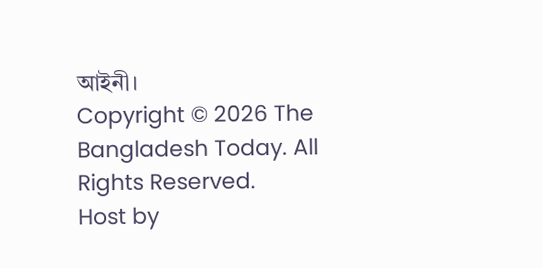আইনী।
Copyright © 2026 The Bangladesh Today. All Rights Reserved.
Host by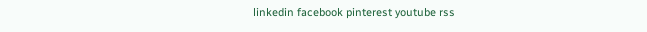linkedin facebook pinterest youtube rss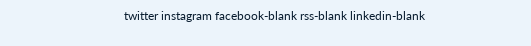twitter instagram facebook-blank rss-blank linkedin-blank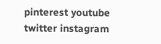pinterest youtube twitter instagram